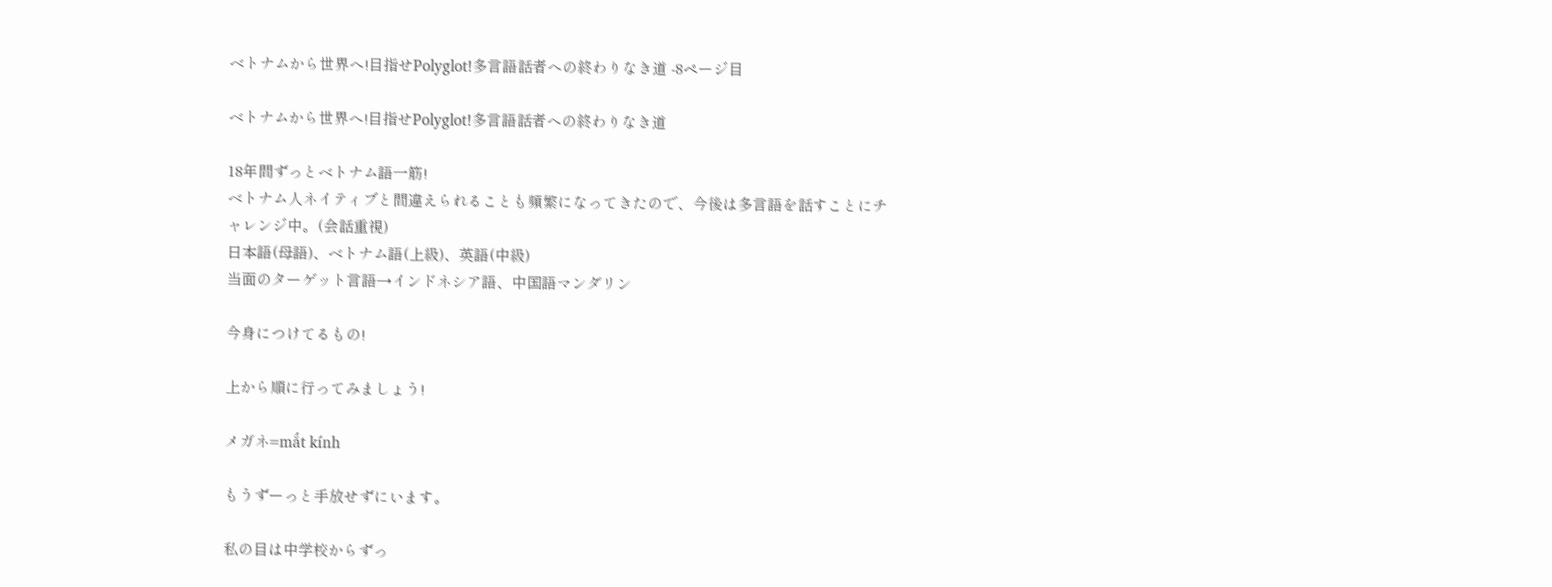ベトナムから世界へ!目指せPolyglot!多言語話者への終わりなき道 -8ページ目

ベトナムから世界へ!目指せPolyglot!多言語話者への終わりなき道

18年間ずっとベトナム語一筋!
ベトナム人ネイティブと間違えられることも頻繁になってきたので、今後は多言語を話すことにチャレンジ中。(会話重視)
日本語(母語)、ベトナム語(上級)、英語(中級)
当面のターゲット言語→インドネシア語、中国語マンダリン

今身につけてるもの!

上から順に行ってみましょう!

メガネ=mắt kính

もうずーっと手放せずにいます。

私の目は中学校からずっ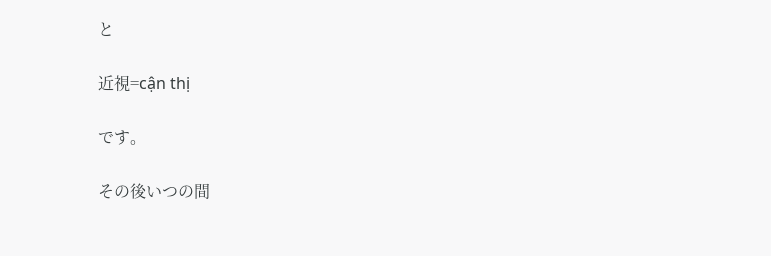と

近視=cận thị

です。

その後いつの間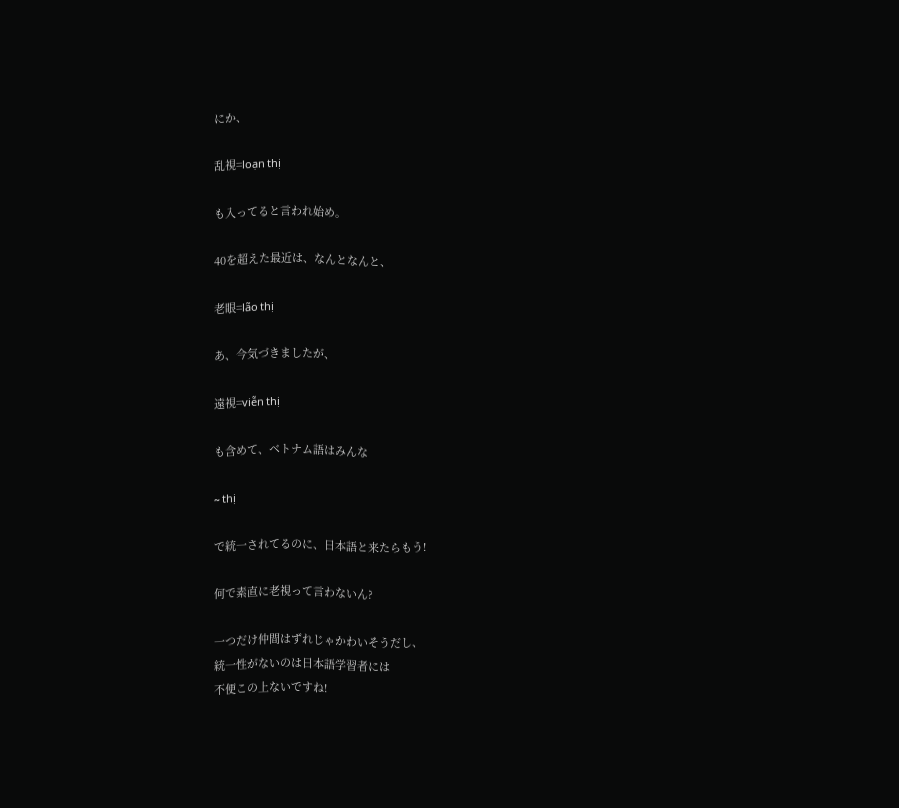にか、

乱視=loạn thị

も入ってると言われ始め。

40を超えた最近は、なんとなんと、

老眼=lão thị

あ、今気づきましたが、

遠視=viễn thị

も含めて、ベトナム語はみんな

~ thị

で統一されてるのに、日本語と来たらもう!

何で素直に老視って言わないん?

一つだけ仲間はずれじゃかわいそうだし、
統一性がないのは日本語学習者には
不便この上ないですね!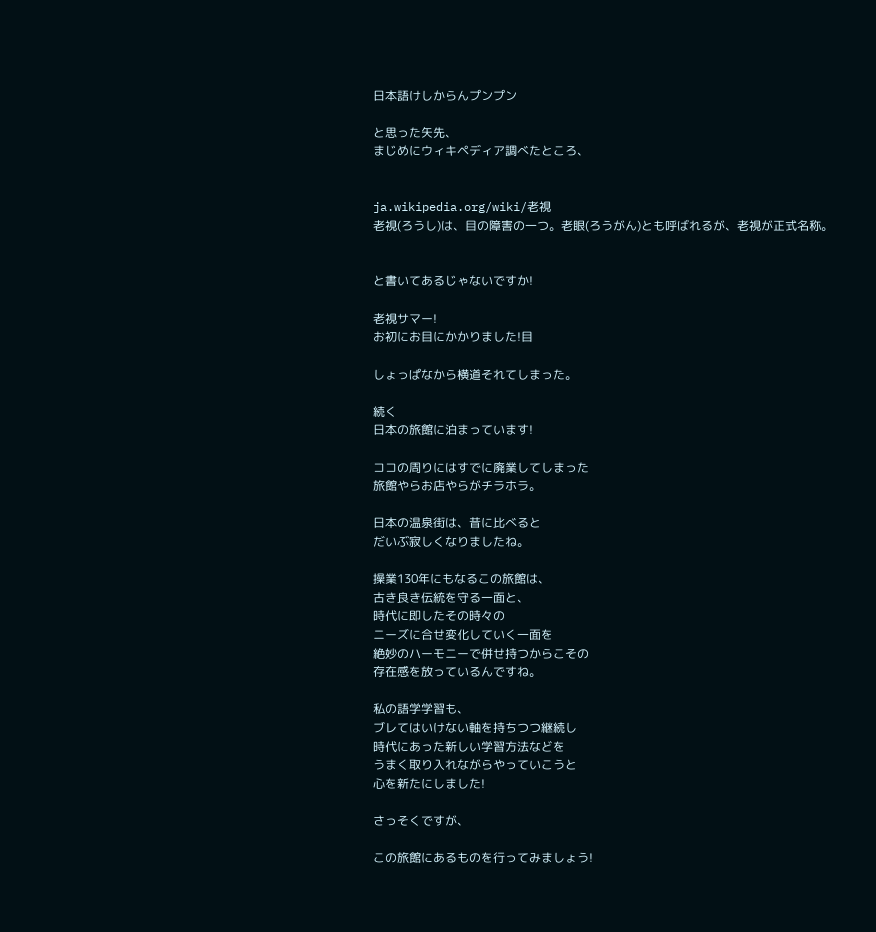日本語けしからんプンプン

と思った矢先、
まじめにウィキペディア調べたところ、


ja.wikipedia.org/wiki/老視
老視(ろうし)は、目の障害の一つ。老眼(ろうがん)とも呼ばれるが、老視が正式名称。


と書いてあるじゃないですか!

老視サマー!
お初にお目にかかりました!目

しょっぱなから横道それてしまった。

続く
日本の旅館に泊まっています!

ココの周りにはすでに廃業してしまった
旅館やらお店やらがチラホラ。

日本の温泉街は、昔に比べると
だいぶ寂しくなりましたね。

操業130年にもなるこの旅館は、
古き良き伝統を守る一面と、
時代に即したその時々の
ニーズに合せ変化していく一面を
絶妙のハーモニーで併せ持つからこその
存在感を放っているんですね。

私の語学学習も、
ブレてはいけない軸を持ちつつ継続し
時代にあった新しい学習方法などを
うまく取り入れながらやっていこうと
心を新たにしました!

さっそくですが、

この旅館にあるものを行ってみましょう!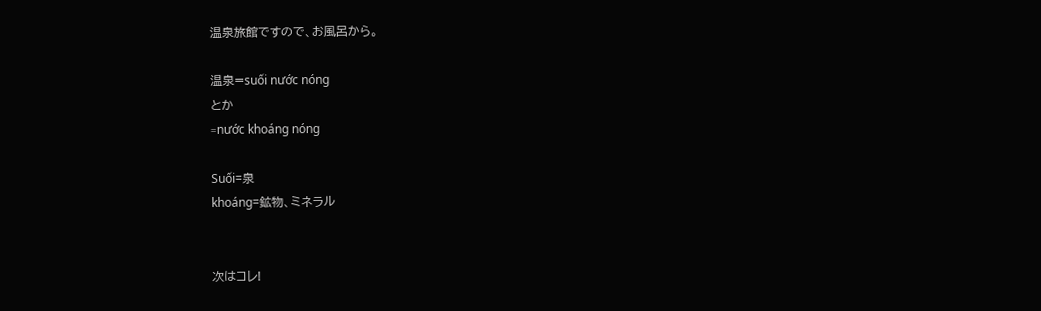温泉旅館ですので、お風呂から。

温泉=suối nước nóng
とか
=nước khoáng nóng

Suối=泉
khoáng=鉱物、ミネラル


次はコレ!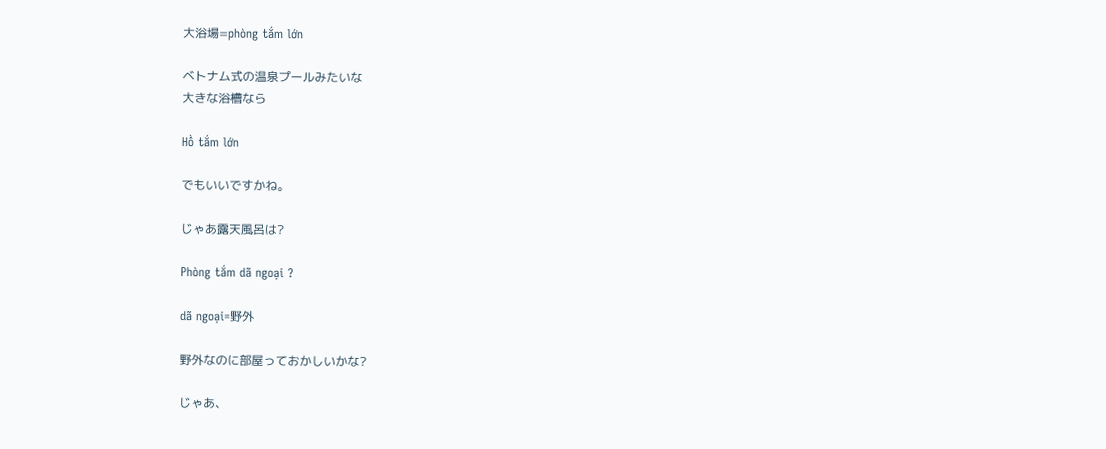大浴場=phòng tắm lớn

ベトナム式の温泉プールみたいな
大きな浴槽なら

Hồ tắm lớn

でもいいですかね。

じゃあ露天風呂は?

Phòng tắm dã ngoại ?

dã ngoại=野外

野外なのに部屋っておかしいかな?

じゃあ、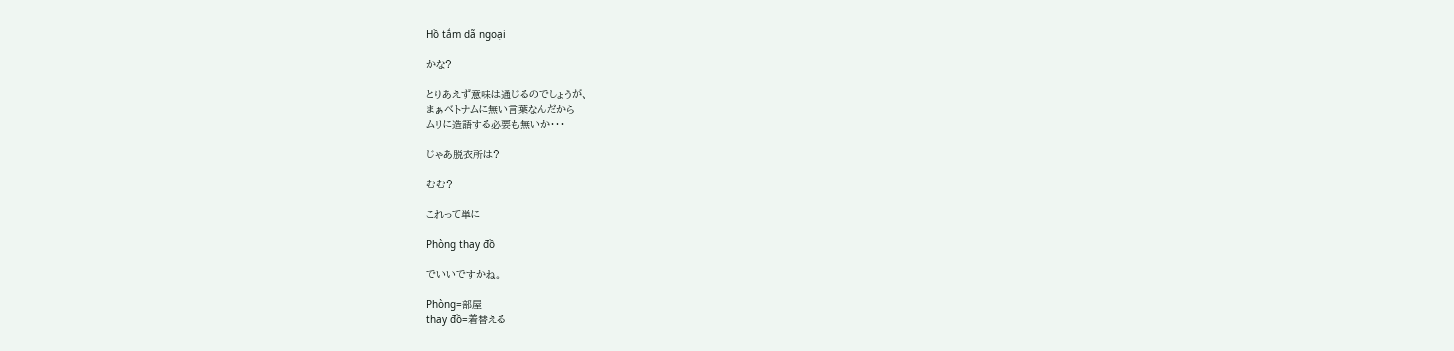Hồ tắm dã ngoại

かな?

とりあえず意味は通じるのでしょうが、
まぁベトナムに無い言葉なんだから
ムリに造語する必要も無いか・・・

じゃあ脱衣所は?

むむ?

これって単に

Phòng thay đồ

でいいですかね。

Phòng=部屋
thay đồ=着替える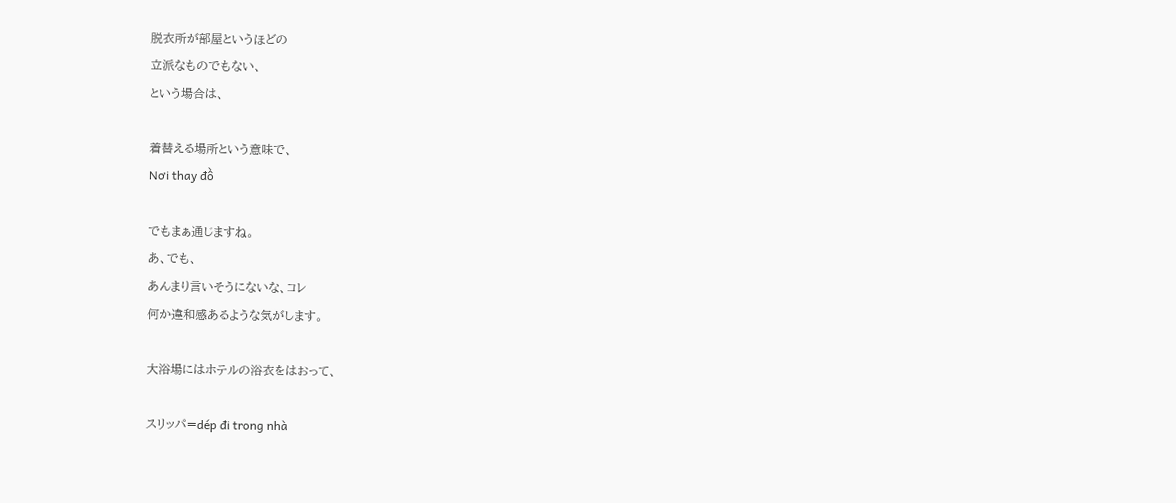脱衣所が部屋というほどの
立派なものでもない、
という場合は、

着替える場所という意味で、
Nơi thay đồ

でもまぁ通じますね。
あ、でも、
あんまり言いそうにないな、コレ
何か違和感あるような気がします。

大浴場にはホテルの浴衣をはおって、

スリッパ=dép đi trong nhà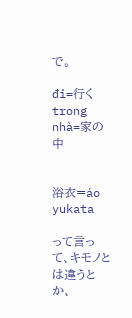で。

đi=行く
trong nhà=家の中


浴衣=áo yukata

って言って、キモノとは違うとか、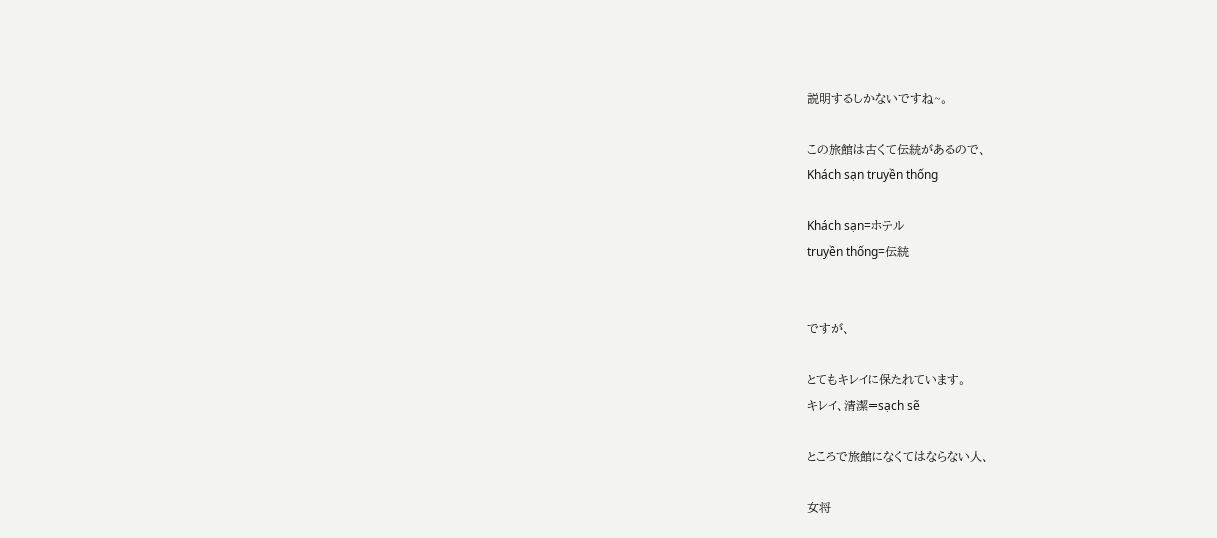説明するしかないですね~。

この旅館は古くて伝統があるので、
Khách sạn truyền thống

Khách sạn=ホテル
truyền thống=伝統


ですが、

とてもキレイに保たれています。
キレイ、清潔=sạch sẽ

ところで旅館になくてはならない人、

女将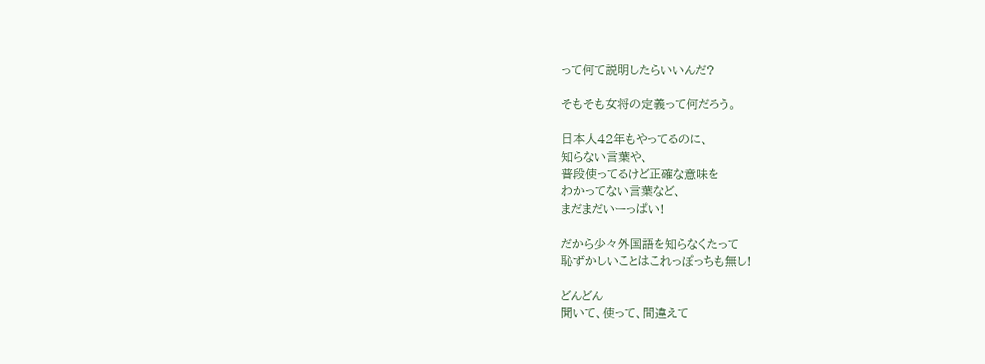って何て説明したらいいんだ?

そもそも女将の定義って何だろう。

日本人42年もやってるのに、
知らない言葉や、
普段使ってるけど正確な意味を
わかってない言葉など、
まだまだいーっぱい!

だから少々外国語を知らなくたって
恥ずかしいことはこれっぽっちも無し!

どんどん
聞いて、使って、間違えて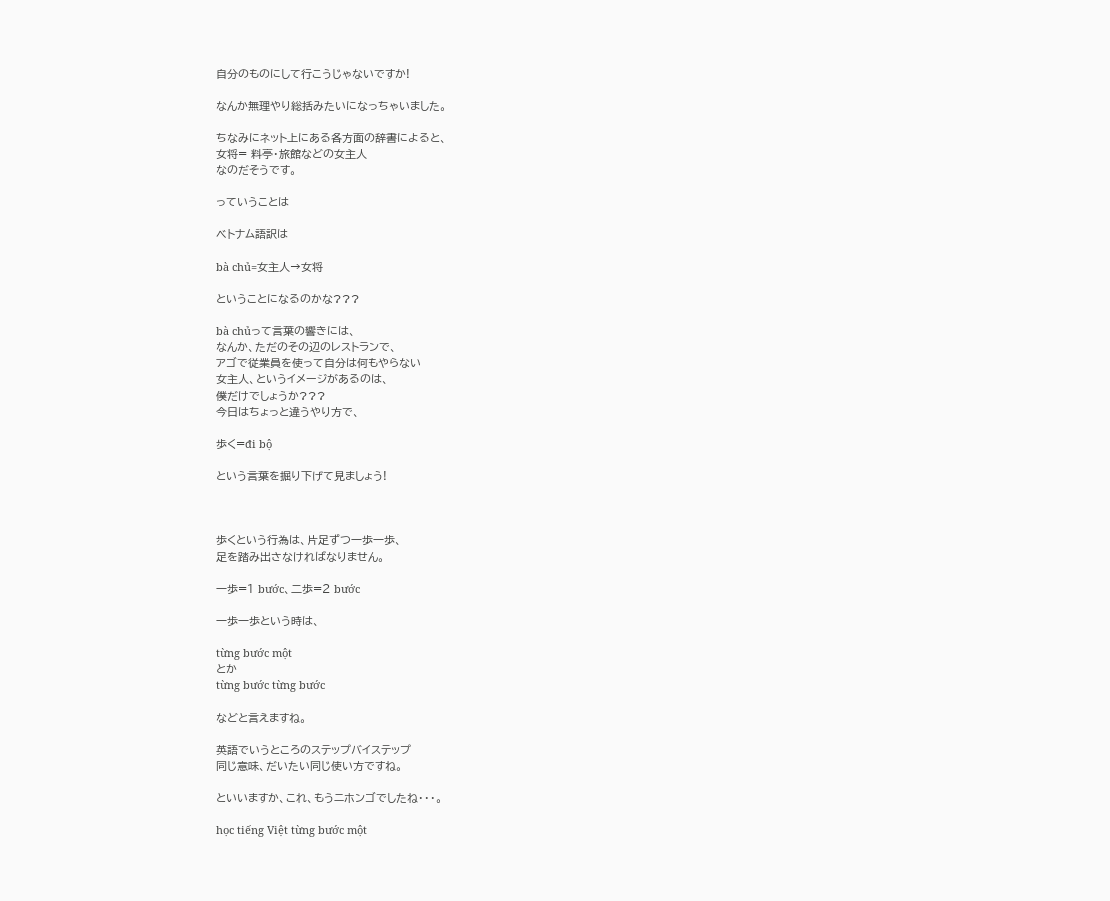自分のものにして行こうじゃないですか!

なんか無理やり総括みたいになっちゃいました。

ちなみにネット上にある各方面の辞書によると、
女将= 料亭・旅館などの女主人
なのだそうです。

っていうことは

ベトナム語訳は

bà chủ=女主人→女将

ということになるのかな???

bà chủって言葉の響きには、
なんか、ただのその辺のレストランで、
アゴで従業員を使って自分は何もやらない
女主人、というイメージがあるのは、
僕だけでしょうか???
今日はちょっと違うやり方で、

歩く=đi bộ

という言葉を掘り下げて見ましょう!



歩くという行為は、片足ずつ一歩一歩、
足を踏み出さなければなりません。

一歩=1 bước、二歩=2 bước

一歩一歩という時は、

từng bước một
とか
từng bước từng bước

などと言えますね。

英語でいうところのステップバイステップ
同じ意味、だいたい同じ使い方ですね。

といいますか、これ、もうニホンゴでしたね・・・。

học tiếng Việt từng bước một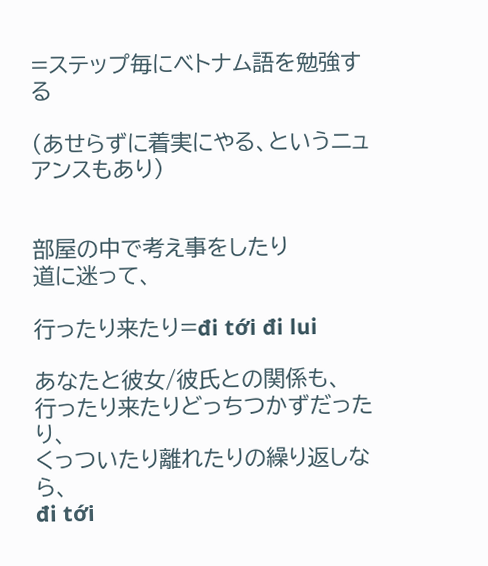=ステップ毎にベトナム語を勉強する

(あせらずに着実にやる、というニュアンスもあり)


部屋の中で考え事をしたり
道に迷って、

行ったり来たり=đi tới đi lui

あなたと彼女/彼氏との関係も、
行ったり来たりどっちつかずだったり、
くっついたり離れたりの繰り返しなら、
đi tới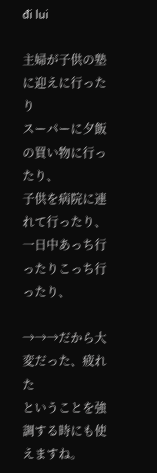đi lui

主婦が子供の塾に迎えに行ったり
スーパーに夕飯の買い物に行ったり、
子供を病院に連れて行ったり、
一日中あっち行ったりこっち行ったり、

→→→だから大変だった、疲れた
ということを強調する時にも使えますね。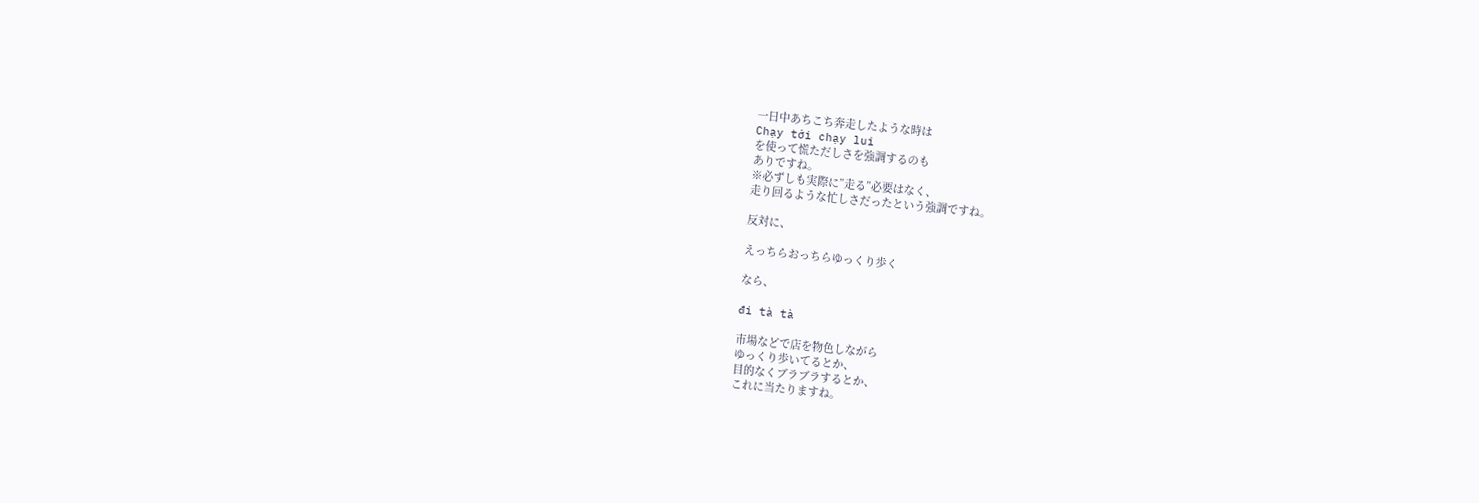一日中あちこち奔走したような時は
Chạy tới chạy lui
を使って慌ただしさを強調するのも
ありですね。
※必ずしも実際に”走る”必要はなく、
走り回るような忙しさだったという強調ですね。

反対に、

えっちらおっちらゆっくり歩く

なら、

đi tà tà

市場などで店を物色しながら
ゆっくり歩いてるとか、
目的なくブラブラするとか、
これに当たりますね。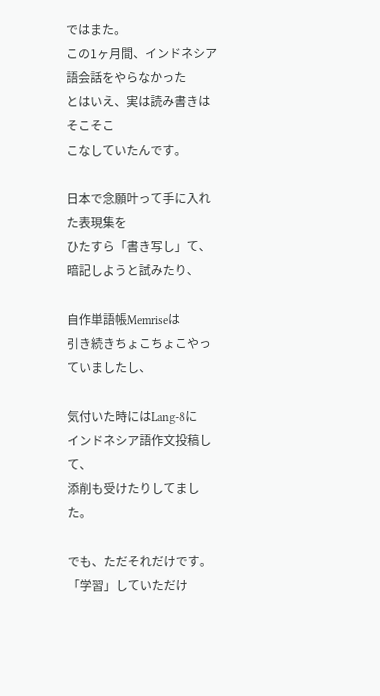ではまた。
この1ヶ月間、インドネシア語会話をやらなかった
とはいえ、実は読み書きはそこそこ
こなしていたんです。

日本で念願叶って手に入れた表現集を
ひたすら「書き写し」て、
暗記しようと試みたり、

自作単語帳Memriseは
引き続きちょこちょこやっていましたし、

気付いた時にはLang-8に
インドネシア語作文投稿して、
添削も受けたりしてました。

でも、ただそれだけです。
「学習」していただけ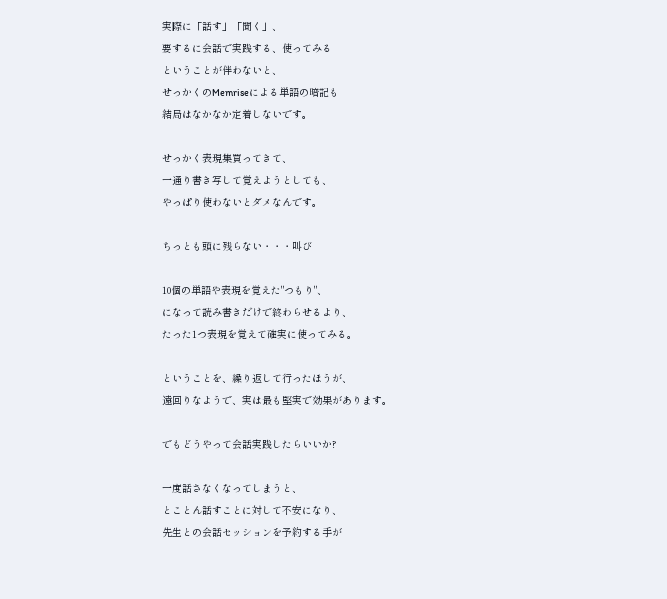実際に「話す」「聞く」、
要するに会話で実践する、使ってみる
ということが伴わないと、
せっかくのMemriseによる単語の暗記も
結局はなかなか定着しないです。

せっかく表現集買ってきて、
一通り書き写して覚えようとしても、
やっぱり使わないとダメなんです。

ちっとも頭に残らない・・・叫び

10個の単語や表現を覚えた"つもり"、
になって読み書きだけで終わらせるより、
たった1つ表現を覚えて確実に使ってみる。

ということを、繰り返して行ったほうが、
遠回りなようで、実は最も堅実で効果があります。

でもどうやって会話実践したらいいか?

一度話さなくなってしまうと、
とことん話すことに対して不安になり、
先生との会話セッションを予約する手が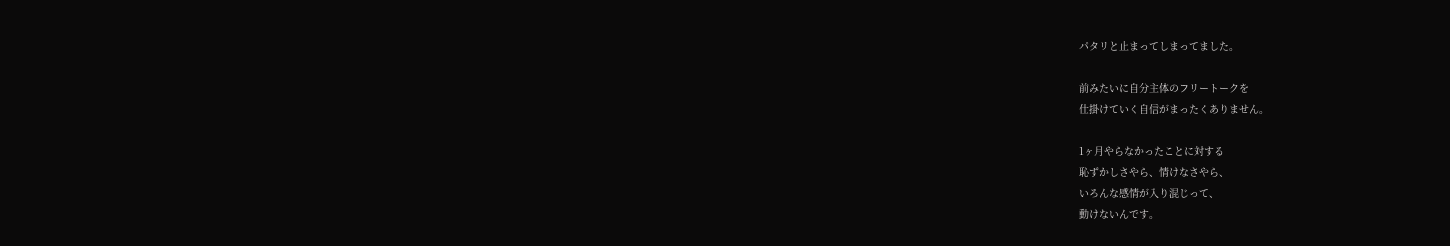パタリと止まってしまってました。

前みたいに自分主体のフリートークを
仕掛けていく自信がまったくありません。

1ヶ月やらなかったことに対する
恥ずかしさやら、情けなさやら、
いろんな感情が入り混じって、
動けないんです。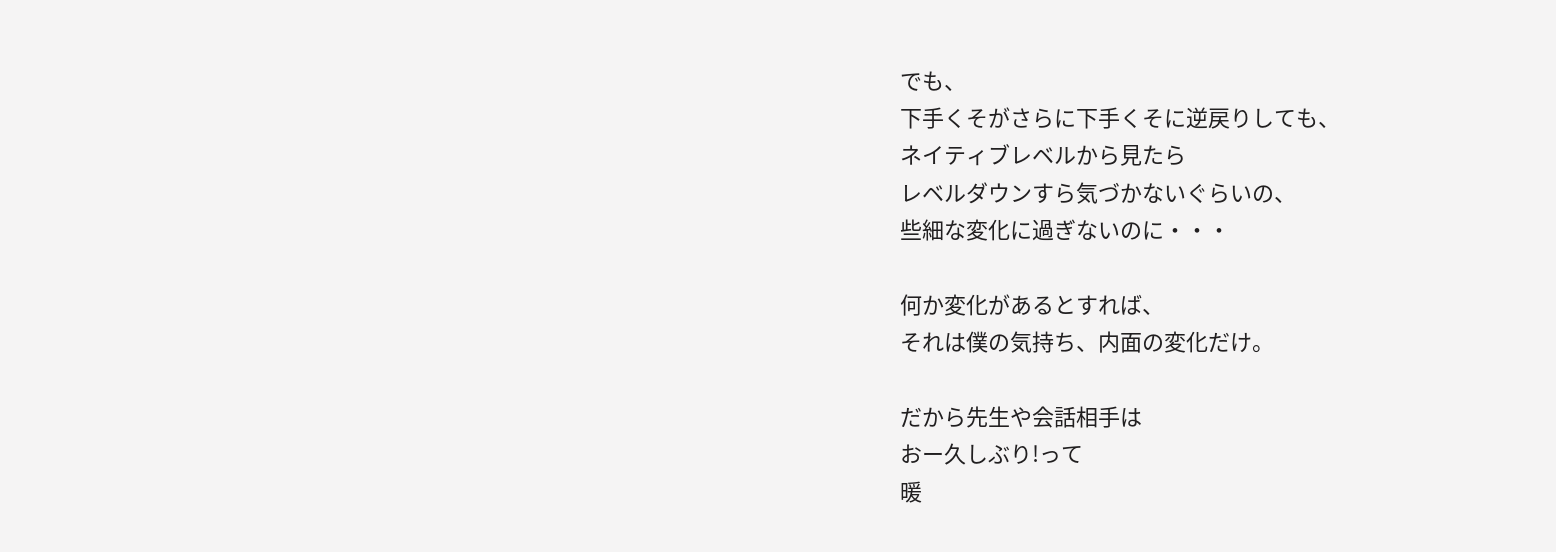でも、
下手くそがさらに下手くそに逆戻りしても、
ネイティブレベルから見たら
レベルダウンすら気づかないぐらいの、
些細な変化に過ぎないのに・・・

何か変化があるとすれば、
それは僕の気持ち、内面の変化だけ。

だから先生や会話相手は
おー久しぶり!って
暖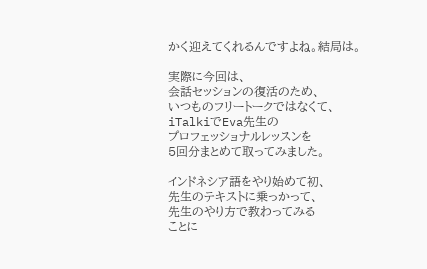かく迎えてくれるんですよね。結局は。

実際に今回は、
会話セッションの復活のため、
いつものフリートークではなくて、
iTalkiでEva先生の
プロフェッショナルレッスンを
5回分まとめて取ってみました。

インドネシア語をやり始めて初、
先生のテキストに乗っかって、
先生のやり方で教わってみる
ことに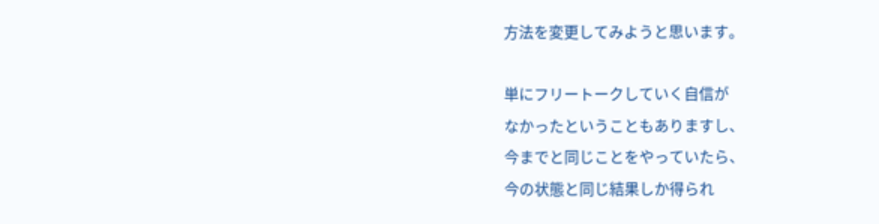方法を変更してみようと思います。

単にフリートークしていく自信が
なかったということもありますし、
今までと同じことをやっていたら、
今の状態と同じ結果しか得られ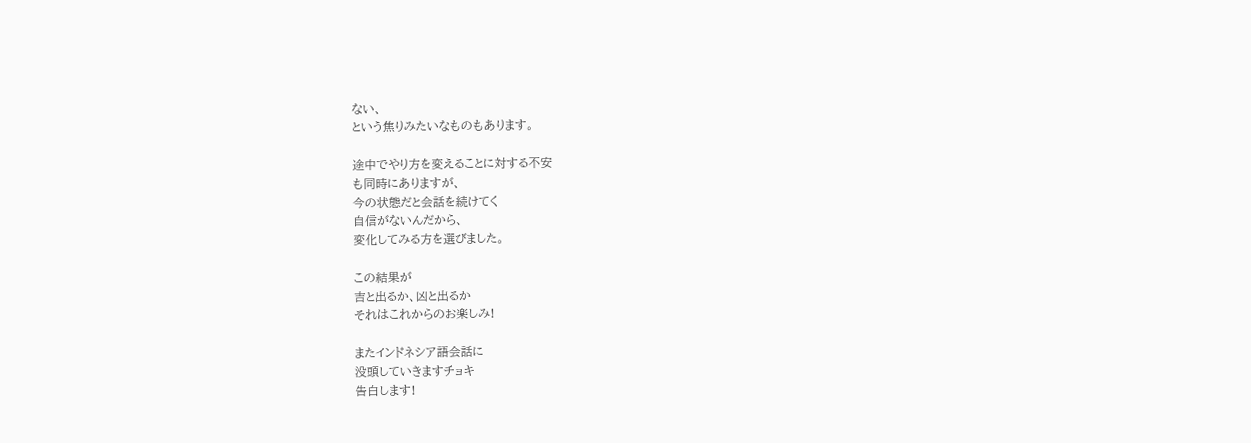ない、
という焦りみたいなものもあります。

途中でやり方を変えることに対する不安
も同時にありますが、
今の状態だと会話を続けてく
自信がないんだから、
変化してみる方を選びました。

この結果が
吉と出るか、凶と出るか
それはこれからのお楽しみ!

またインドネシア語会話に
没頭していきますチョキ
告白します!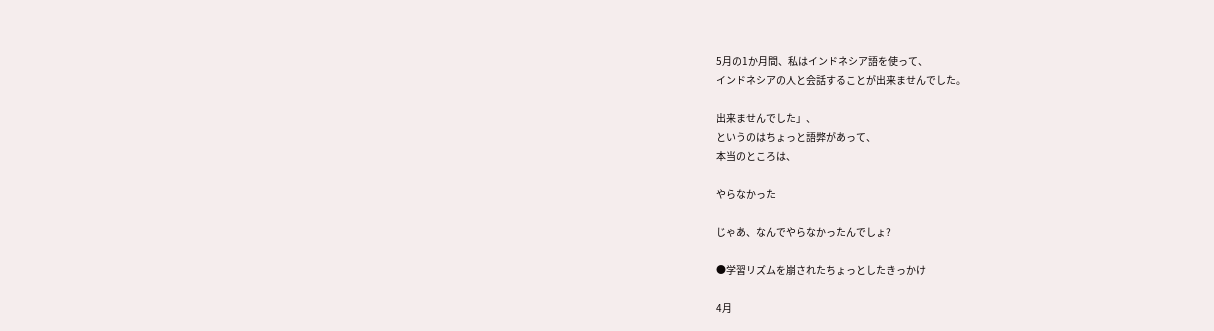5月の1か月間、私はインドネシア語を使って、
インドネシアの人と会話することが出来ませんでした。

出来ませんでした」、
というのはちょっと語弊があって、
本当のところは、

やらなかった

じゃあ、なんでやらなかったんでしょ?

●学習リズムを崩されたちょっとしたきっかけ

4月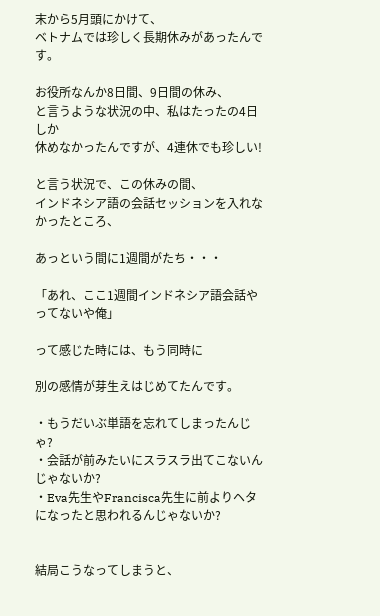末から5月頭にかけて、
ベトナムでは珍しく長期休みがあったんです。

お役所なんか8日間、9日間の休み、
と言うような状況の中、私はたったの4日しか
休めなかったんですが、4連休でも珍しい!

と言う状況で、この休みの間、
インドネシア語の会話セッションを入れなかったところ、

あっという間に1週間がたち・・・

「あれ、ここ1週間インドネシア語会話やってないや俺」

って感じた時には、もう同時に

別の感情が芽生えはじめてたんです。

・もうだいぶ単語を忘れてしまったんじゃ?
・会話が前みたいにスラスラ出てこないんじゃないか?
・Eva先生やFrancisca先生に前よりヘタになったと思われるんじゃないか?


結局こうなってしまうと、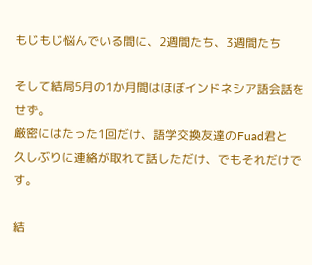もじもじ悩んでいる間に、2週間たち、3週間たち

そして結局5月の1か月間はほぼインドネシア語会話をせず。
厳密にはたった1回だけ、語学交換友達のFuad君と
久しぶりに連絡が取れて話しただけ、でもそれだけです。

結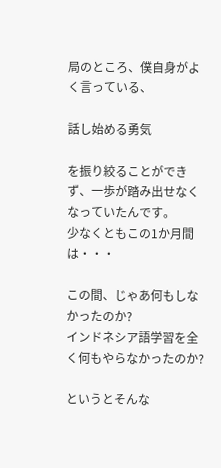局のところ、僕自身がよく言っている、

話し始める勇気

を振り絞ることができず、一歩が踏み出せなくなっていたんです。
少なくともこの1か月間は・・・

この間、じゃあ何もしなかったのか?
インドネシア語学習を全く何もやらなかったのか?

というとそんな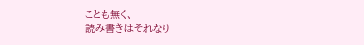ことも無く、
読み書きはそれなり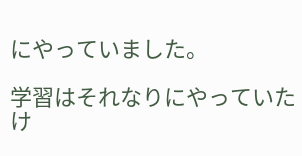にやっていました。

学習はそれなりにやっていたけ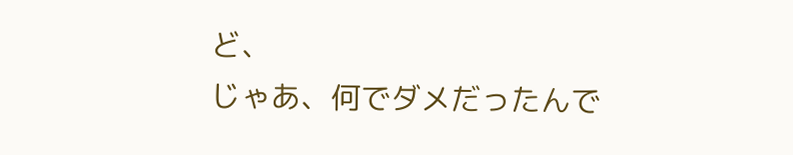ど、
じゃあ、何でダメだったんで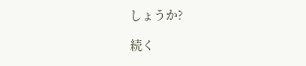しょうか?

続く